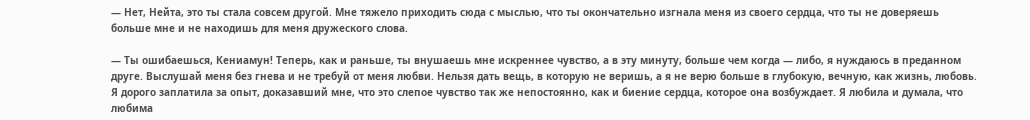— Нет, Нейта, это ты стала совсем другой. Мне тяжело приходить сюда с мыслью, что ты окончательно изгнала меня из своего сердца, что ты не доверяешь больше мне и не находишь для меня дружеского слова.

— Ты ошибаешься, Кениамун! Теперь, как и раньше, ты внушаешь мне искреннее чувство, а в эту минуту, больше чем когда — либо, я нуждаюсь в преданном друге. Выслушай меня без гнева и не требуй от меня любви. Нельзя дать вещь, в которую не веришь, а я не верю больше в глубокую, вечную, как жизнь, любовь. Я дорого заплатила за опыт, доказавший мне, что это слепое чувство так же непостоянно, как и биение сердца, которое она возбуждает. Я любила и думала, что любима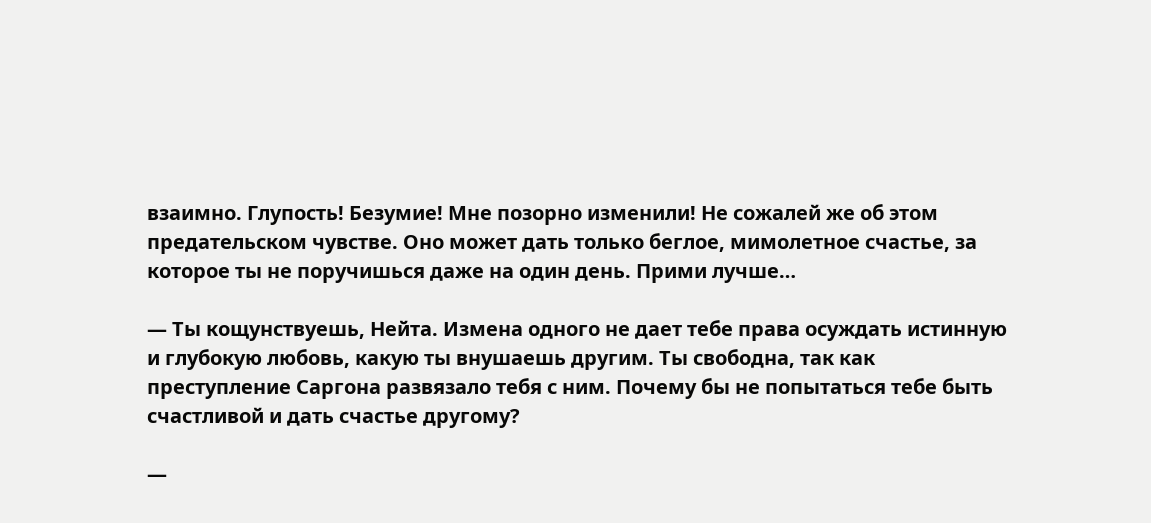взаимно. Глупость! Безумие! Мне позорно изменили! Не сожалей же об этом предательском чувстве. Оно может дать только беглое, мимолетное счастье, за которое ты не поручишься даже на один день. Прими лучше…

— Ты кощунствуешь, Нейта. Измена одного не дает тебе права осуждать истинную и глубокую любовь, какую ты внушаешь другим. Ты свободна, так как преступление Саргона развязало тебя с ним. Почему бы не попытаться тебе быть счастливой и дать счастье другому?

—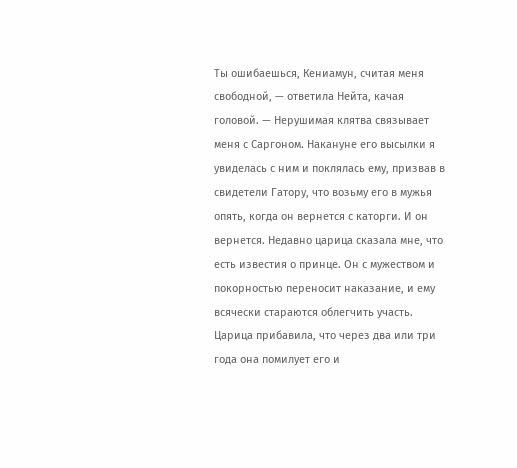Ты ошибаешься, Кениамун, считая меня свободной, — ответила Нейта, качая головой. — Нерушимая клятва связывает меня с Саргоном. Накануне его высылки я увиделась с ним и поклялась ему, призвав в свидетели Гатору, что возьму его в мужья опять, когда он вернется с каторги. И он вернется. Недавно царица сказала мне, что есть известия о принце. Он с мужеством и покорностью переносит наказание, и ему всячески стараются облегчить участь. Царица прибавила, что через два или три года она помилует его и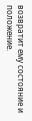возвратит ему состояние и положение.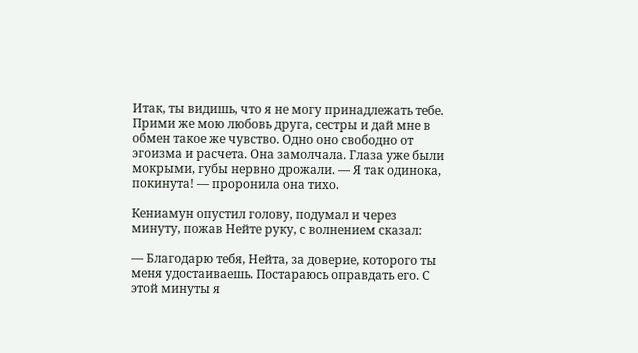Итак, ты видишь, что я не могу принадлежать тебе. Прими же мою любовь друга, сестры и дай мне в обмен такое же чувство. Одно оно свободно от эгоизма и расчета. Она замолчала. Глаза уже были мокрыми, губы нервно дрожали. — Я так одинока, покинута! — проронила она тихо.

Кениамун опустил голову, подумал и через минуту, пожав Нейте руку, с волнением сказал:

— Благодарю тебя, Нейта, за доверие, которого ты меня удостаиваешь. Постараюсь оправдать его. С этой минуты я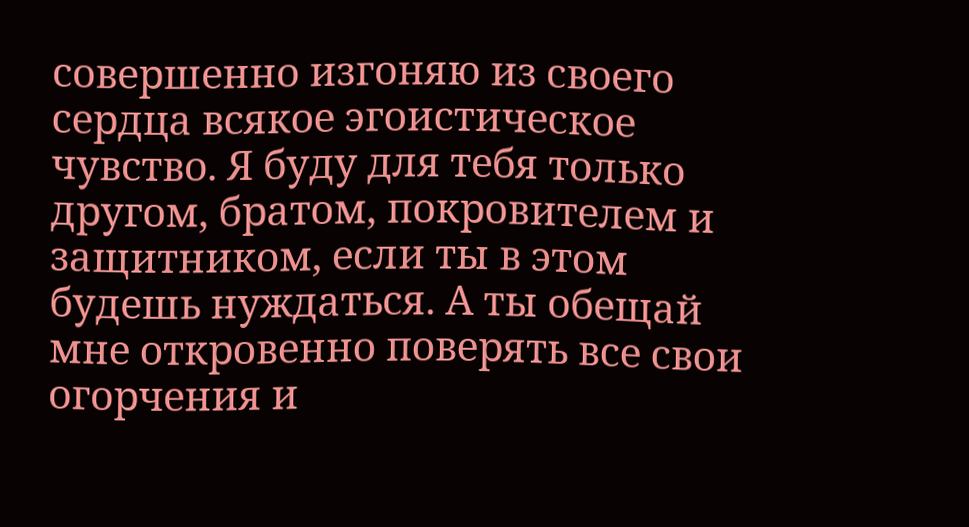совершенно изгоняю из своего сердца всякое эгоистическое чувство. Я буду для тебя только другом, братом, покровителем и защитником, если ты в этом будешь нуждаться. А ты обещай мне откровенно поверять все свои огорчения и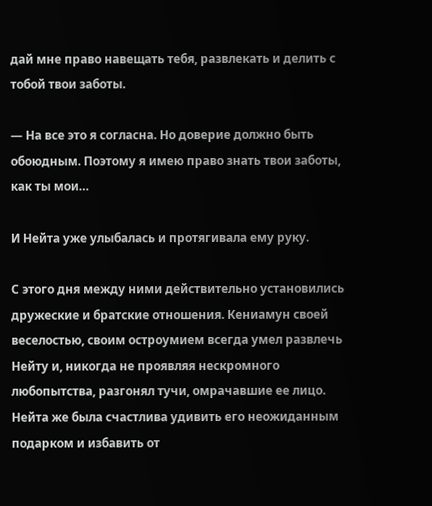дай мне право навещать тебя, развлекать и делить с тобой твои заботы.

— На все это я согласна. Но доверие должно быть обоюдным. Поэтому я имею право знать твои заботы, как ты мои…

И Нейта уже улыбалась и протягивала ему руку.

С этого дня между ними действительно установились дружеские и братские отношения. Кениамун своей веселостью, своим остроумием всегда умел развлечь Нейту и, никогда не проявляя нескромного любопытства, разгонял тучи, омрачавшие ее лицо. Нейта же была счастлива удивить его неожиданным подарком и избавить от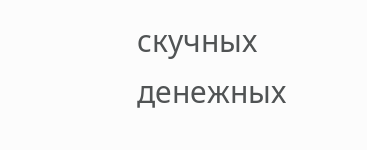скучных денежных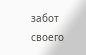забот своего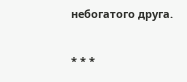небогатого друга.

* * *